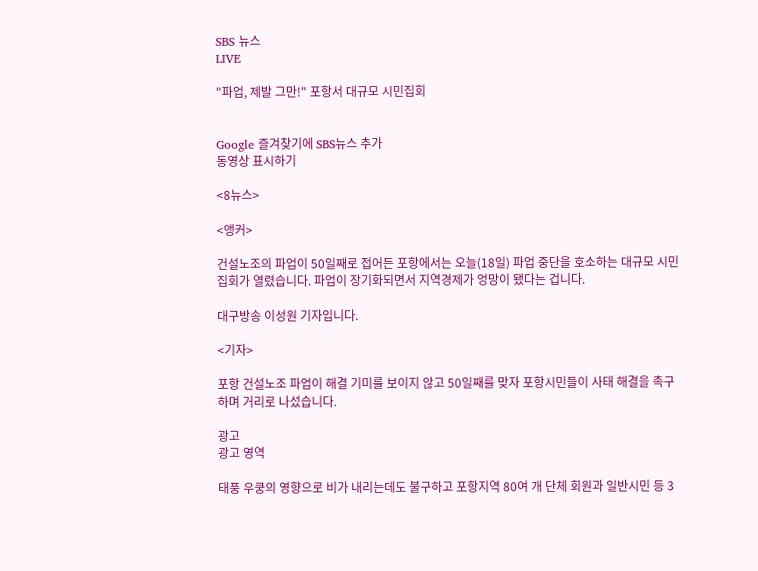SBS 뉴스
LIVE

"파업, 제발 그만!" 포항서 대규모 시민집회


Google 즐겨찾기에 SBS뉴스 추가
동영상 표시하기

<8뉴스>

<앵커>

건설노조의 파업이 50일째로 접어든 포항에서는 오늘(18일) 파업 중단을 호소하는 대규모 시민집회가 열렸습니다. 파업이 장기화되면서 지역경제가 엉망이 됐다는 겁니다.

대구방송 이성원 기자입니다.

<기자>

포항 건설노조 파업이 해결 기미를 보이지 않고 50일째를 맞자 포항시민들이 사태 해결을 촉구하며 거리로 나섰습니다.

광고
광고 영역

태풍 우쿵의 영향으로 비가 내리는데도 불구하고 포항지역 80여 개 단체 회원과 일반시민 등 3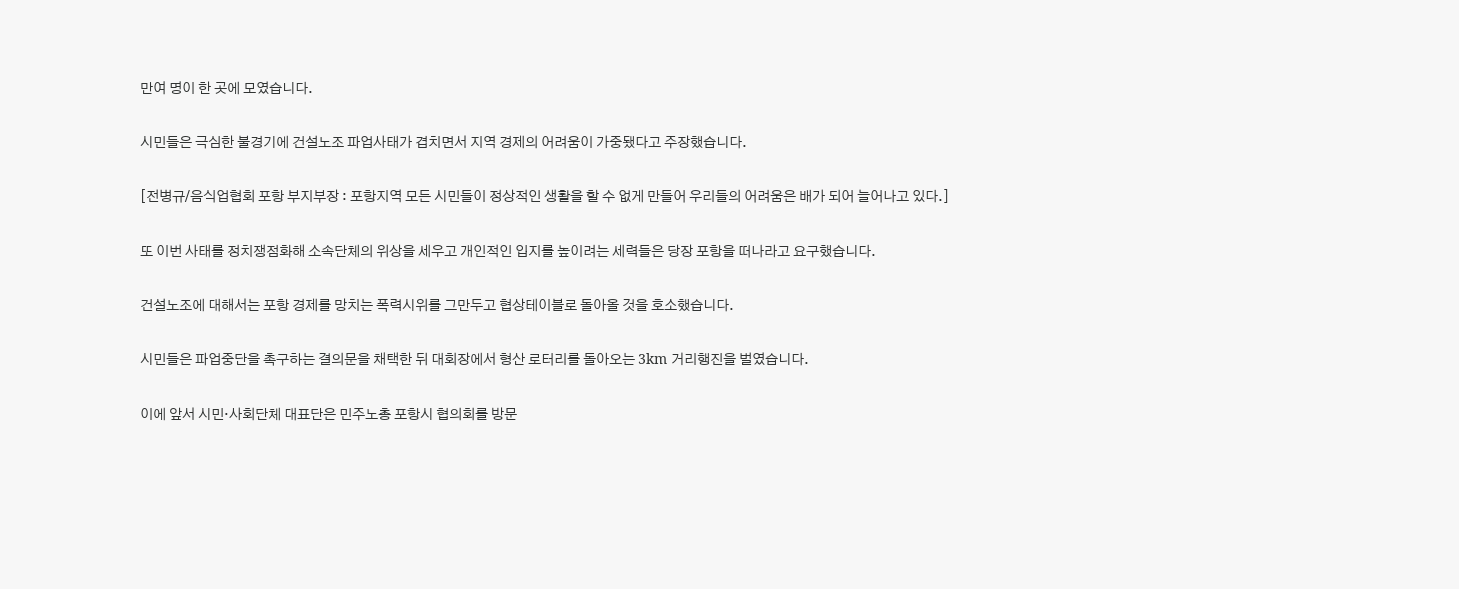만여 명이 한 곳에 모였습니다.

시민들은 극심한 불경기에 건설노조 파업사태가 겹치면서 지역 경제의 어려움이 가중됐다고 주장했습니다.

[전병규/음식업협회 포항 부지부장 : 포항지역 모든 시민들이 정상적인 생활을 할 수 없게 만들어 우리들의 어려움은 배가 되어 늘어나고 있다.]

또 이번 사태를 정치쟁점화해 소속단체의 위상을 세우고 개인적인 입지를 높이려는 세력들은 당장 포항을 떠나라고 요구했습니다.

건설노조에 대해서는 포항 경제를 망치는 폭력시위를 그만두고 협상테이블로 돌아올 것을 호소했습니다.

시민들은 파업중단을 촉구하는 결의문을 채택한 뒤 대회장에서 형산 로터리를 돌아오는 3km 거리행진을 벌였습니다.

이에 앞서 시민·사회단체 대표단은 민주노총 포항시 협의회를 방문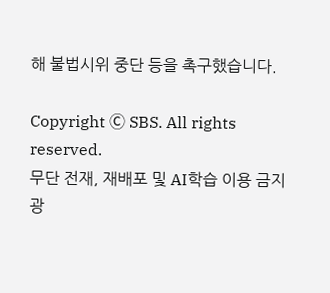해 불법시위 중단 등을 촉구했습니다.

Copyright Ⓒ SBS. All rights reserved.
무단 전재, 재배포 및 AI학습 이용 금지
광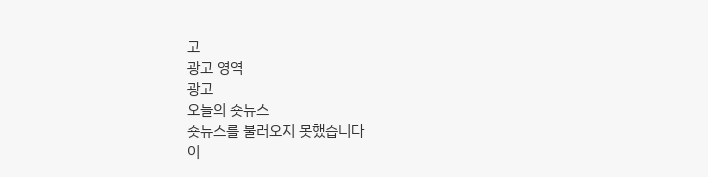고
광고 영역
광고
오늘의 숏뉴스
숏뉴스를 불러오지 못했습니다
이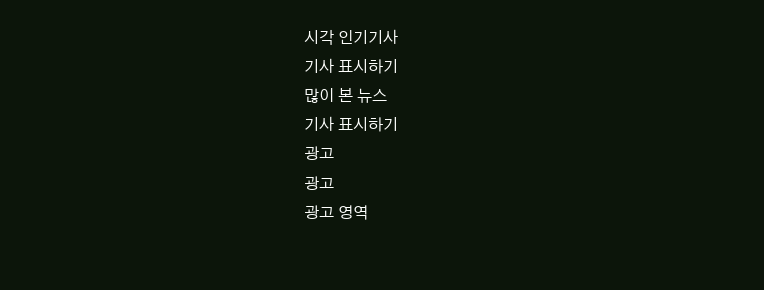시각 인기기사
기사 표시하기
많이 본 뉴스
기사 표시하기
광고
광고
광고 영역